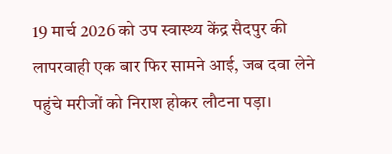19 मार्च 2026 को उप स्वास्थ्य केंद्र सैदपुर की लापरवाही एक बार फिर सामने आई, जब दवा लेने पहुंचे मरीजों को निराश होकर लौटना पड़ा।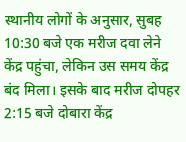स्थानीय लोगों के अनुसार, सुबह 10:30 बजे एक मरीज दवा लेने केंद्र पहुंचा, लेकिन उस समय केंद्र बंद मिला। इसके बाद मरीज दोपहर 2:15 बजे दोबारा केंद्र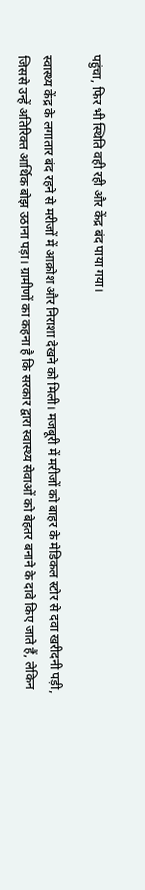पहुंचा, फिर भी स्थिति वही रही और केंद्र बंद पाया गया।

स्वास्थ्य केंद्र के लगातार बंद रहने से मरीजों में आक्रोश और निराशा देखने को मिली। मजबूरी में मरीजों को बाहर के मेडिकल स्टोर से दवा खरीदनी पड़ी, जिससे उन्हें अतिरिक्त आर्थिक बोझ उठाना पड़ा। ग्रामीणों का कहना है कि सरकार द्वारा स्वास्थ्य सेवाओं को बेहतर बनाने के दावे किए जाते हैं, लेकिन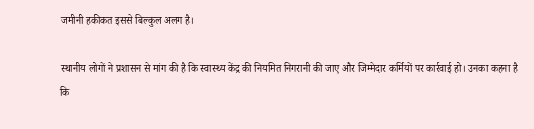जमीनी हकीकत इससे बिल्कुल अलग है।

स्थानीय लोगों ने प्रशासन से मांग की है कि स्वास्थ्य केंद्र की नियमित निगरानी की जाए और जिम्मेदार कर्मियों पर कार्रवाई हो। उनका कहना है कि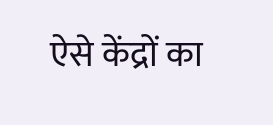ऐसे केंद्रों का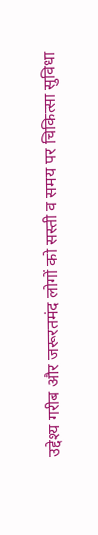उद्देश्य गरीब और जरूरतमंद लोगों को सस्ती व समय पर चिकित्सा सुविधा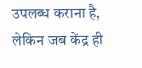उपलब्ध कराना है, लेकिन जब केंद्र ही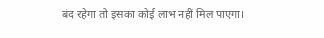बंद रहेगा तो इसका कोई लाभ नहीं मिल पाएगा।